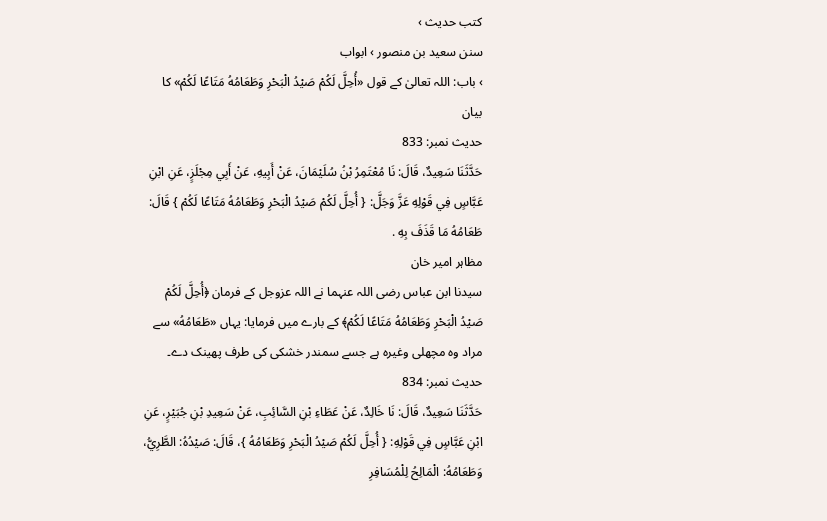کتب حدیث ›
سنن سعید بن منصور › ابواب
› باب: اللہ تعالیٰ کے قول «أُحِلَّ لَكُمْ صَيْدُ الْبَحْرِ وَطَعَامُهُ مَتَاعًا لَكُمْ» کا بیان
حدیث نمبر: 833
حَدَّثَنَا سَعِيدٌ، قَالَ: نَا مُعْتَمِرُ بْنُ سُلَيْمَانَ، عَنْ أَبِيهِ، عَنْ أَبِي مِجْلَزٍ، عَنِ ابْنِ عَبَّاسٍ فِي قَوْلِهِ عَزَّ وَجَلَّ: { أُحِلَّ لَكُمْ صَيْدُ الْبَحْرِ وَطَعَامُهُ مَتَاعًا لَكُمْ } قَالَ: طَعَامُهُ مَا قَذَفَ بِهِ .
مظاہر امیر خان
سیدنا ابن عباس رضی اللہ عنہما نے اللہ عزوجل کے فرمان ﴿أُحِلَّ لَكُمْ صَيْدُ الْبَحْرِ وَطَعَامُهُ مَتَاعًا لَكُمْ﴾ کے بارے میں فرمایا: یہاں «طَعَامُهُ» سے مراد وہ مچھلی وغیرہ ہے جسے سمندر خشکی کی طرف پھینک دے۔
حدیث نمبر: 834
حَدَّثَنَا سَعِيدٌ، قَالَ: نَا خَالِدٌ، عَنْ عَطَاءِ بْنِ السَّائِبِ، عَنْ سَعِيدِ بْنِ جُبَيْرٍ، عَنِ ابْنِ عَبَّاسٍ فِي قَوْلِهِ: { أُحِلَّ لَكُمْ صَيْدُ الْبَحْرِ وَطَعَامُهُ }، قَالَ: صَيْدُهُ: الطَّرِيُّ، وَطَعَامُهُ: الْمَالِحُ لِلْمُسَافِرِ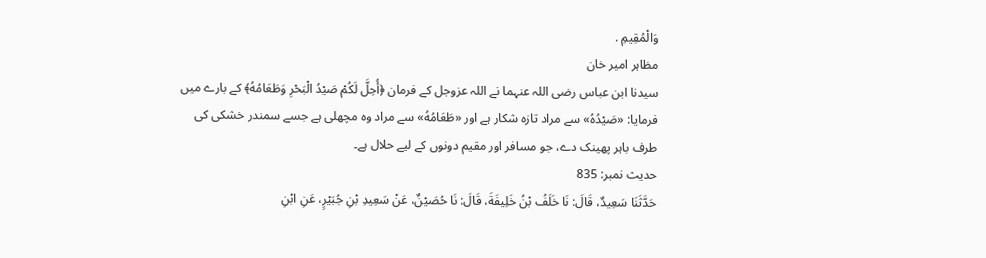وَالْمُقِيمِ .
مظاہر امیر خان
سیدنا ابن عباس رضی اللہ عنہما نے اللہ عزوجل کے فرمان ﴿أُحِلَّ لَكُمْ صَيْدُ الْبَحْرِ وَطَعَامُهُ﴾ کے بارے میں فرمایا: «صَيْدُهُ» سے مراد تازہ شکار ہے اور «طَعَامُهُ» سے مراد وہ مچھلی ہے جسے سمندر خشکی کی طرف باہر پھینک دے، جو مسافر اور مقیم دونوں کے لیے حلال ہے۔
حدیث نمبر: 835
حَدَّثَنَا سَعِيدٌ، قَالَ: نَا خَلَفُ بْنُ خَلِيفَةَ، قَالَ: نَا حُصَيْنٌ، عَنْ سَعِيدِ بْنِ جُبَيْرٍ، عَنِ ابْنِ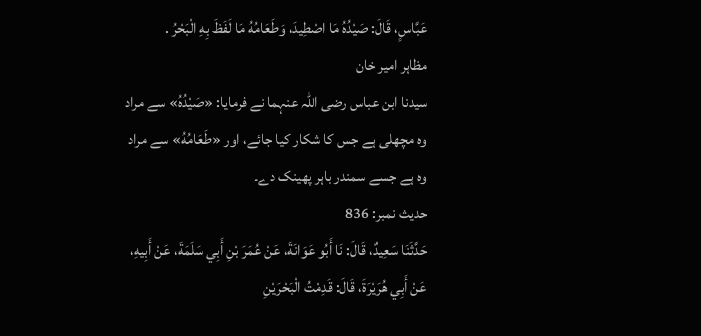عَبَّاسٍ، قَالَ: صَيْدُهُ مَا اصْطِيدَ، وَطَعَامُهُ مَا لَفَظَ بِهِ الْبَحْرُ .
مظاہر امیر خان
سیدنا ابن عباس رضی اللہ عنہما نے فرمایا: «صَيْدُهُ» سے مراد وہ مچھلی ہے جس کا شکار کیا جائے، اور «طَعَامُهُ» سے مراد وہ ہے جسے سمندر باہر پھینک دے۔
حدیث نمبر: 836
حَدَّثَنَا سَعِيدٌ، قَالَ: نَا أَبُو عَوَانَةَ، عَنْ عُمَرَ بْنِ أَبِي سَلَمَةَ، عَنْ أَبِيهِ، عَنْ أَبِي هُرَيْرَةَ، قَالَ: قَدِمْتُ الْبَحْرَيْنِ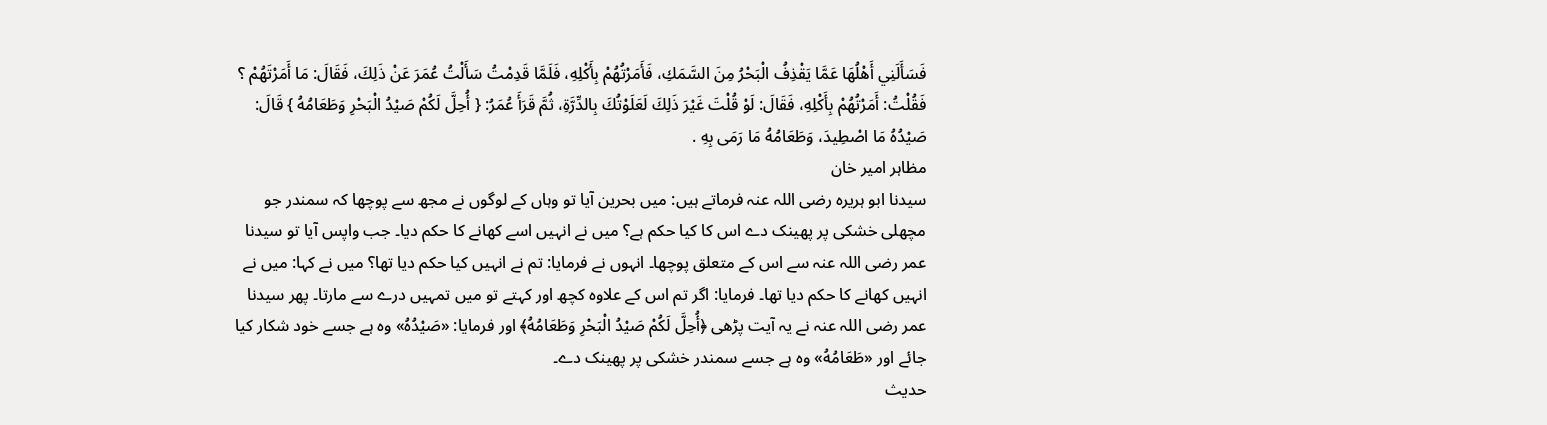فَسَأَلَنِي أَهْلُهَا عَمَّا يَقْذِفُ الْبَحْرُ مِنَ السَّمَكِ، فَأَمَرْتُهُمْ بِأَكْلِهِ، فَلَمَّا قَدِمْتُ سَأَلْتُ عُمَرَ عَنْ ذَلِكَ، فَقَالَ: مَا أَمَرْتَهُمْ ؟ فَقُلْتُ: أَمَرْتُهُمْ بِأَكْلِهِ، فَقَالَ: لَوْ قُلْتَ غَيْرَ ذَلِكَ لَعَلَوْتُكَ بِالدِّرَّةِ، ثُمَّ قَرَأَ عُمَرُ: { أُحِلَّ لَكُمْ صَيْدُ الْبَحْرِ وَطَعَامُهُ } قَالَ: صَيْدُهُ مَا اصْطِيدَ، وَطَعَامُهُ مَا رَمَى بِهِ .
مظاہر امیر خان
سیدنا ابو ہریرہ رضی اللہ عنہ فرماتے ہیں: میں بحرین آیا تو وہاں کے لوگوں نے مجھ سے پوچھا کہ سمندر جو مچھلی خشکی پر پھینک دے اس کا کیا حکم ہے؟ میں نے انہیں اسے کھانے کا حکم دیا۔ جب واپس آیا تو سیدنا عمر رضی اللہ عنہ سے اس کے متعلق پوچھا۔ انہوں نے فرمایا: تم نے انہیں کیا حکم دیا تھا؟ میں نے کہا: میں نے انہیں کھانے کا حکم دیا تھا۔ فرمایا: اگر تم اس کے علاوہ کچھ اور کہتے تو میں تمہیں درے سے مارتا۔ پھر سیدنا عمر رضی اللہ عنہ نے یہ آیت پڑھی ﴿أُحِلَّ لَكُمْ صَيْدُ الْبَحْرِ وَطَعَامُهُ﴾ اور فرمایا: «صَيْدُهُ» وہ ہے جسے خود شکار کیا جائے اور «طَعَامُهُ» وہ ہے جسے سمندر خشکی پر پھینک دے۔
حدیث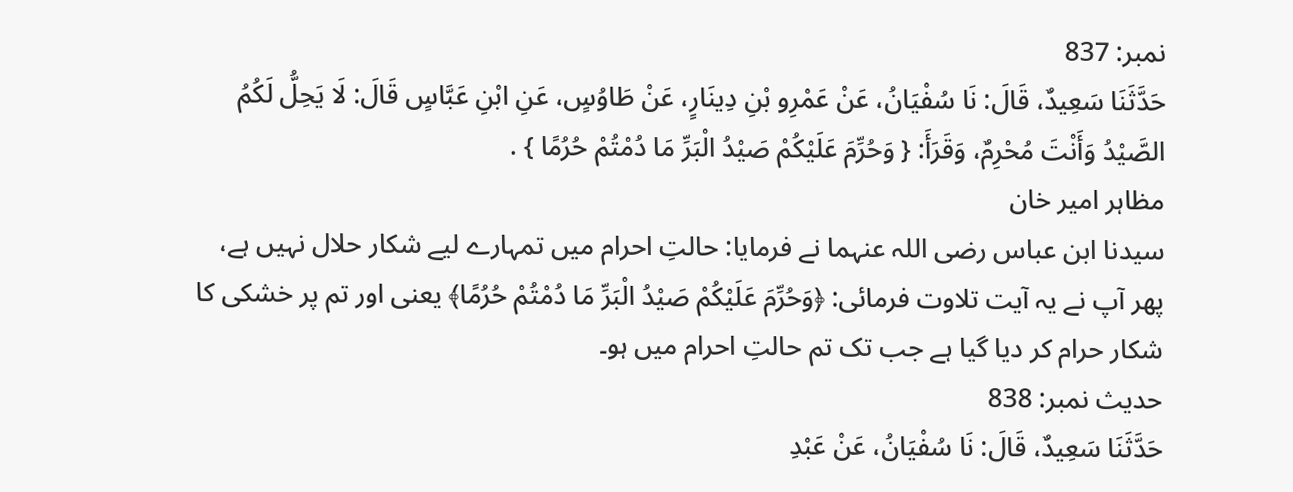نمبر: 837
حَدَّثَنَا سَعِيدٌ، قَالَ: نَا سُفْيَانُ، عَنْ عَمْرِو بْنِ دِينَارٍ، عَنْ طَاوُسٍ، عَنِ ابْنِ عَبَّاسٍ قَالَ: لَا يَحِلُّ لَكُمُ الصَّيْدُ وَأَنْتَ مُحْرِمٌ، وَقَرَأَ: { وَحُرِّمَ عَلَيْكُمْ صَيْدُ الْبَرِّ مَا دُمْتُمْ حُرُمًا } .
مظاہر امیر خان
سیدنا ابن عباس رضی اللہ عنہما نے فرمایا: حالتِ احرام میں تمہارے لیے شکار حلال نہیں ہے، پھر آپ نے یہ آیت تلاوت فرمائی: ﴿وَحُرِّمَ عَلَيْكُمْ صَيْدُ الْبَرِّ مَا دُمْتُمْ حُرُمًا﴾ یعنی اور تم پر خشکی کا شکار حرام کر دیا گیا ہے جب تک تم حالتِ احرام میں ہو۔
حدیث نمبر: 838
حَدَّثَنَا سَعِيدٌ، قَالَ: نَا سُفْيَانُ، عَنْ عَبْدِ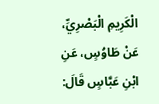الْكَرِيمِ الْبَصْرِيِّ، عَنْ طَاوُسٍ، عَنِ ابْنِ عَبَّاسٍ قَالَ: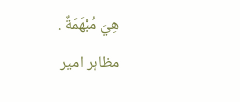هِيَ مُبْهَمَةٌ .
مظاہر امیر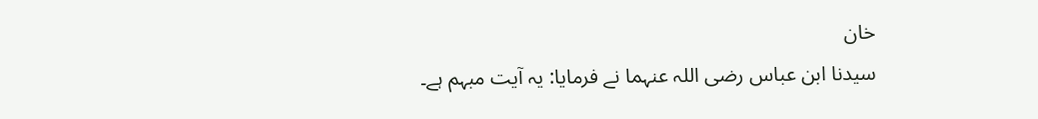خان
سیدنا ابن عباس رضی اللہ عنہما نے فرمایا: یہ آیت مبہم ہے۔